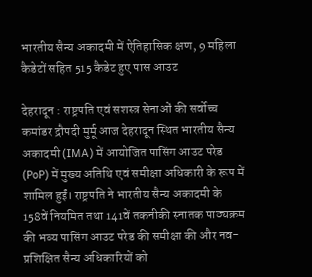भारतीय सैन्य अकादमी में ऐतिहासिक क्षण, 9 महिला कैडेटों सहित 515 कैडेट हुए पास आउट

देहरादून : राष्ट्रपति एवं सशस्त्र सेनाओं की सर्वोच्च कमांडर द्रौपदी मुर्मू आज देहरादून स्थित भारतीय सैन्य अकादमी (IMA) में आयोजित पासिंग आउट परेड (PoP) में मुख्य अतिथि एवं समीक्षा अधिकारी के रूप में शामिल हुईं। राष्ट्रपति ने भारतीय सैन्य अकादमी के 158वें नियमित तथा 141वें तकनीकी स्नातक पाठ्यक्रम की भव्य पासिंग आउट परेड की समीक्षा की और नव-प्रशिक्षित सैन्य अधिकारियों को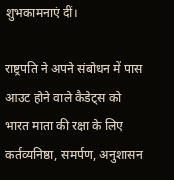शुभकामनाएं दीं।

राष्ट्रपति ने अपने संबोधन में पास आउट होने वाले कैडेट्स को भारत माता की रक्षा के लिए कर्तव्यनिष्ठा, समर्पण, अनुशासन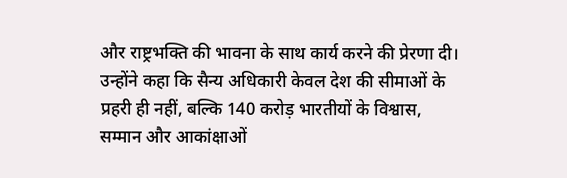और राष्ट्रभक्ति की भावना के साथ कार्य करने की प्रेरणा दी। उन्होंने कहा कि सैन्य अधिकारी केवल देश की सीमाओं के प्रहरी ही नहीं, बल्कि 140 करोड़ भारतीयों के विश्वास, सम्मान और आकांक्षाओं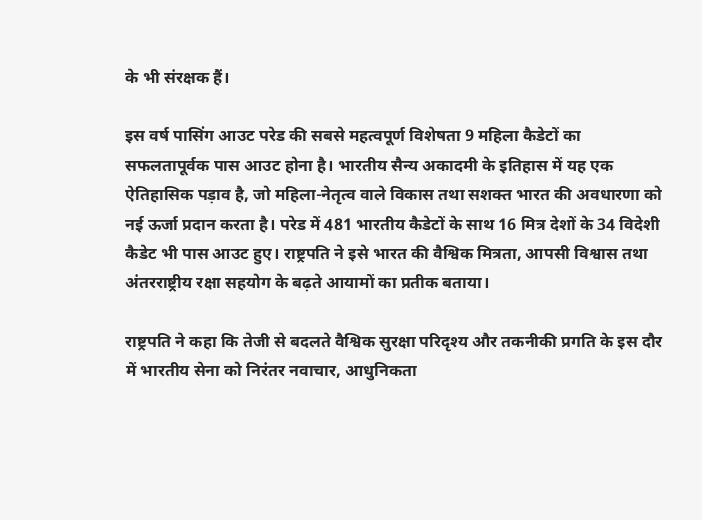के भी संरक्षक हैं।

इस वर्ष पासिंग आउट परेड की सबसे महत्वपूर्ण विशेषता 9 महिला कैडेटों का सफलतापूर्वक पास आउट होना है। भारतीय सैन्य अकादमी के इतिहास में यह एक ऐतिहासिक पड़ाव है, जो महिला-नेतृत्व वाले विकास तथा सशक्त भारत की अवधारणा को नई ऊर्जा प्रदान करता है। परेड में 481 भारतीय कैडेटों के साथ 16 मित्र देशों के 34 विदेशी कैडेट भी पास आउट हुए। राष्ट्रपति ने इसे भारत की वैश्विक मित्रता, आपसी विश्वास तथा अंतरराष्ट्रीय रक्षा सहयोग के बढ़ते आयामों का प्रतीक बताया।

राष्ट्रपति ने कहा कि तेजी से बदलते वैश्विक सुरक्षा परिदृश्य और तकनीकी प्रगति के इस दौर में भारतीय सेना को निरंतर नवाचार, आधुनिकता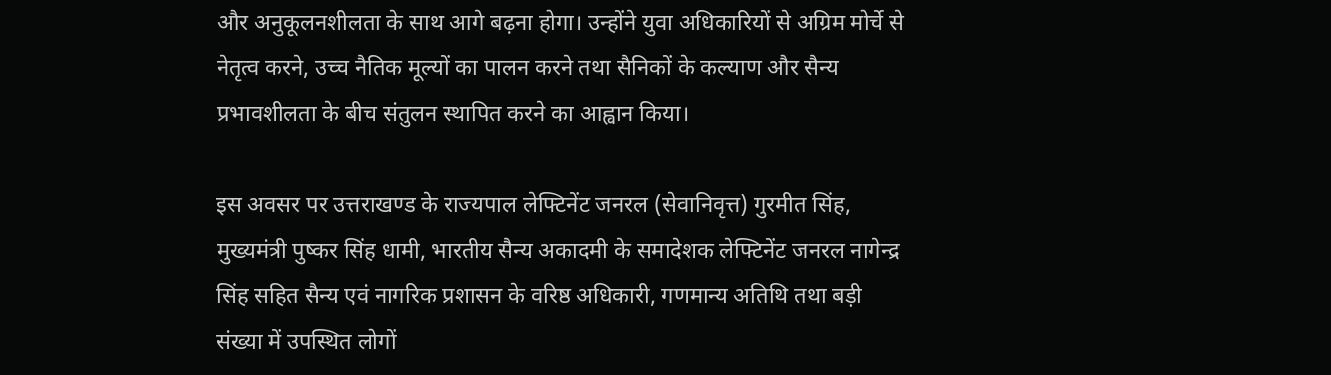और अनुकूलनशीलता के साथ आगे बढ़ना होगा। उन्होंने युवा अधिकारियों से अग्रिम मोर्चे से नेतृत्व करने, उच्च नैतिक मूल्यों का पालन करने तथा सैनिकों के कल्याण और सैन्य प्रभावशीलता के बीच संतुलन स्थापित करने का आह्वान किया।

इस अवसर पर उत्तराखण्ड के राज्यपाल लेफ्टिनेंट जनरल (सेवानिवृत्त) गुरमीत सिंह, मुख्यमंत्री पुष्कर सिंह धामी, भारतीय सैन्य अकादमी के समादेशक लेफ्टिनेंट जनरल नागेन्द्र सिंह सहित सैन्य एवं नागरिक प्रशासन के वरिष्ठ अधिकारी, गणमान्य अतिथि तथा बड़ी संख्या में उपस्थित लोगों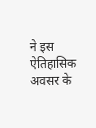ने इस ऐतिहासिक अवसर के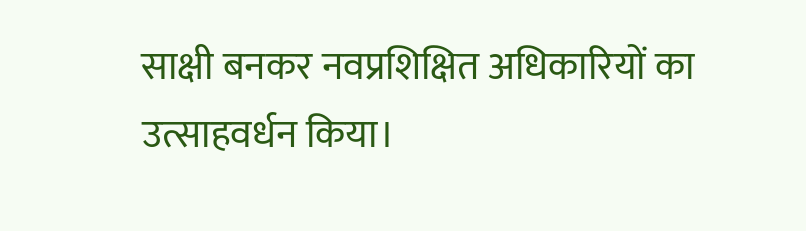साक्षी बनकर नवप्रशिक्षित अधिकारियों का उत्साहवर्धन किया।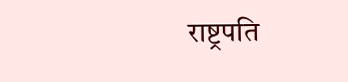राष्ट्रपति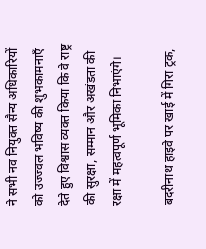ने सभी नव नियुक्त सैन्य अधिकारियों को उज्ज्वल भविष्य की शुभकामनाएँ देते हुए विश्वास व्यक्त किया कि वे राष्ट्र की सुरक्षा, सम्मान और अखंडता की रक्षा में महत्वपूर्ण भूमिका निभाएंगे।

बदरीनाथ हाइवे पर खाई में गिरा ट्रक,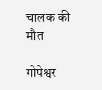चालक की मौत

गोपेश्वर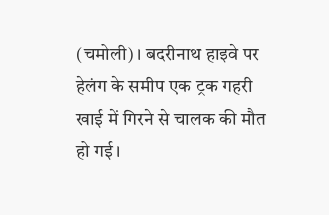(चमोली)। बदरीनाथ हाइवे पर हेलंग के समीप एक ट्रक गहरी खाई में गिरने से चालक की मौत हो गई।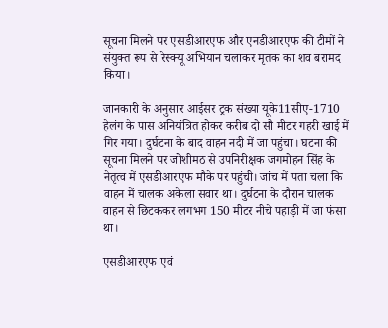सूचना मिलने पर एसडीआरएफ और एनडीआरएफ की टीमों ने संयुक्त रूप से रेस्क्यू अभियान चलाकर मृतक का शव बरामद किया।

जानकारी के अनुसार आईसर ट्रक संख्या यूके11सीए-1710 हेलंग के पास अनियंत्रित होकर करीब दो सौ मीटर गहरी खाई में गिर गया। दुर्घटना के बाद वाहन नदी में जा पहुंचा। घटना की सूचना मिलने पर जोशीमठ से उपनिरीक्षक जगमोहन सिंह के नेतृत्व में एसडीआरएफ मौके पर पहुंची। जांच में पता चला कि वाहन में चालक अकेला सवार था। दुर्घटना के दौरान चालक वाहन से छिटककर लगभग 150 मीटर नीचे पहाड़ी में जा फंसा था।

एसडीआरएफ एवं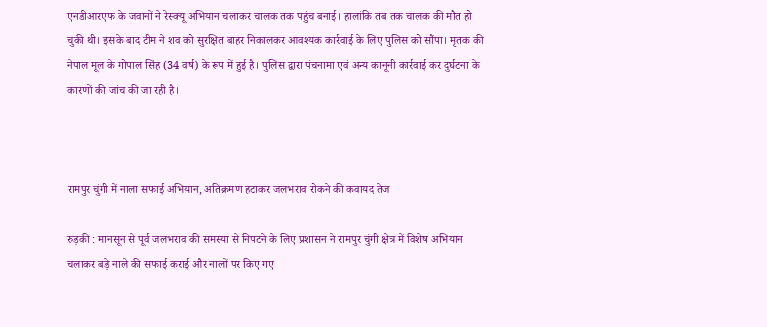एनडीआरएफ के जवानों ने रेस्क्यू अभियान चलाकर चालक तक पहुंच बनाई। हालांकि तब तक चालक की मौत हो चुकी थी। इसके बाद टीम ने शव को सुरक्षित बाहर निकालकर आवश्यक कार्रवाई के लिए पुलिस को सौंपा। मृतक की नेपाल मूल के गोपाल सिंह (34 वर्ष) के रूप में हुई है। पुलिस द्वारा पंचनामा एवं अन्य कानूनी कार्रवाई कर दुर्घटना के कारणों की जांच की जा रही है।



रामपुर चुंगी में नाला सफाई अभियान, अतिक्रमण हटाकर जलभराव रोकने की कवायद तेज

रुड़की : मानसून से पूर्व जलभराव की समस्या से निपटने के लिए प्रशासन ने रामपुर चुंगी क्षेत्र में विशेष अभियान चलाकर बड़े नाले की सफाई कराई और नालों पर किए गए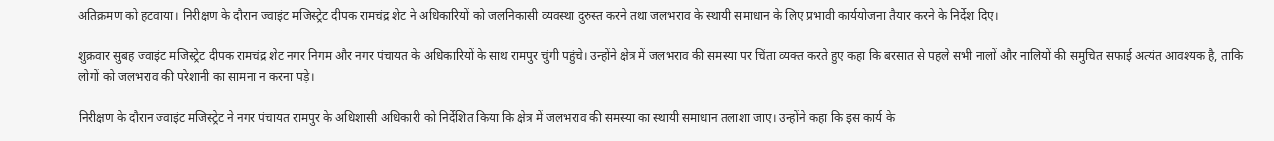अतिक्रमण को हटवाया। निरीक्षण के दौरान ज्वाइंट मजिस्ट्रेट दीपक रामचंद्र शेट ने अधिकारियों को जलनिकासी व्यवस्था दुरुस्त करने तथा जलभराव के स्थायी समाधान के लिए प्रभावी कार्ययोजना तैयार करने के निर्देश दिए।

शुक्रवार सुबह ज्वाइंट मजिस्ट्रेट दीपक रामचंद्र शेट नगर निगम और नगर पंचायत के अधिकारियों के साथ रामपुर चुंगी पहुंचे। उन्होंने क्षेत्र में जलभराव की समस्या पर चिंता व्यक्त करते हुए कहा कि बरसात से पहले सभी नालों और नालियों की समुचित सफाई अत्यंत आवश्यक है, ताकि लोगों को जलभराव की परेशानी का सामना न करना पड़े।

निरीक्षण के दौरान ज्वाइंट मजिस्ट्रेट ने नगर पंचायत रामपुर के अधिशासी अधिकारी को निर्देशित किया कि क्षेत्र में जलभराव की समस्या का स्थायी समाधान तलाशा जाए। उन्होंने कहा कि इस कार्य के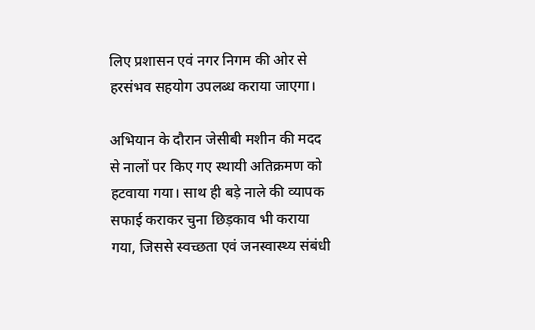लिए प्रशासन एवं नगर निगम की ओर से हरसंभव सहयोग उपलब्ध कराया जाएगा।

अभियान के दौरान जेसीबी मशीन की मदद से नालों पर किए गए स्थायी अतिक्रमण को हटवाया गया। साथ ही बड़े नाले की व्यापक सफाई कराकर चुना छिड़काव भी कराया गया, जिससे स्वच्छता एवं जनस्वास्थ्य संबंधी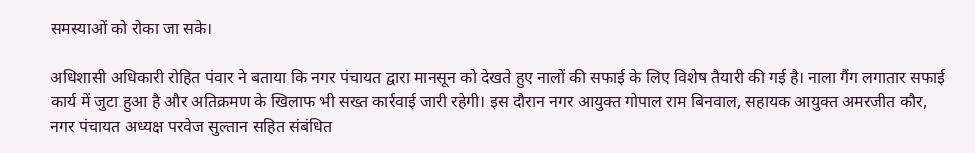समस्याओं को रोका जा सके।

अधिशासी अधिकारी रोहित पंवार ने बताया कि नगर पंचायत द्वारा मानसून को देखते हुए नालों की सफाई के लिए विशेष तैयारी की गई है। नाला गैंग लगातार सफाई कार्य में जुटा हुआ है और अतिक्रमण के खिलाफ भी सख्त कार्रवाई जारी रहेगी। इस दौरान नगर आयुक्त गोपाल राम बिनवाल, सहायक आयुक्त अमरजीत कौर, नगर पंचायत अध्यक्ष परवेज सुल्तान सहित संबंधित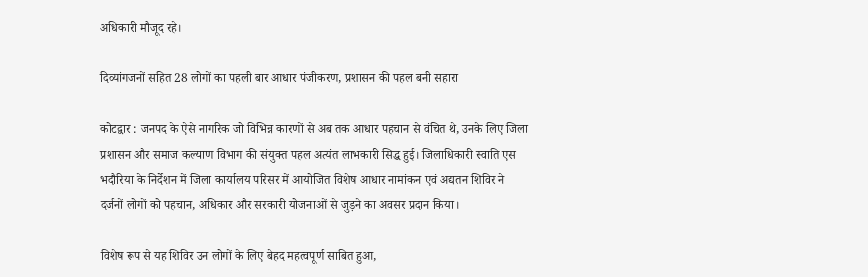अधिकारी मौजूद रहे।

दिव्यांगजनों सहित 28 लोगों का पहली बार आधार पंजीकरण, प्रशासन की पहल बनी सहारा

कोटद्वार : जनपद के ऐसे नागरिक जो विभिन्न कारणों से अब तक आधार पहचान से वंचित थे, उनके लिए जिला प्रशासन और समाज कल्याण विभाग की संयुक्त पहल अत्यंत लाभकारी सिद्ध हुई। जिलाधिकारी स्वाति एस भदौरिया के निर्देशन में जिला कार्यालय परिसर में आयोजित विशेष आधार नामांकन एवं अद्यतन शिविर ने दर्जनों लोगों को पहचान, अधिकार और सरकारी योजनाओं से जुड़ने का अवसर प्रदान किया।

विशेष रूप से यह शिविर उन लोगों के लिए बेहद महत्वपूर्ण साबित हुआ,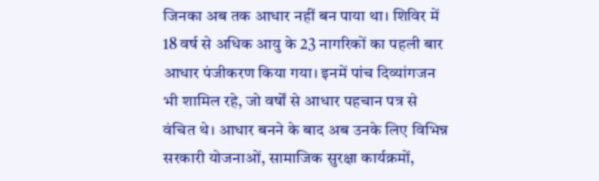जिनका अब तक आधार नहीं बन पाया था। शिविर में 18 वर्ष से अधिक आयु के 23 नागरिकों का पहली बार आधार पंजीकरण किया गया। इनमें पांच दिव्यांगजन भी शामिल रहे, जो वर्षों से आधार पहचान पत्र से वंचित थे। आधार बनने के बाद अब उनके लिए विभिन्न सरकारी योजनाओं, सामाजिक सुरक्षा कार्यक्रमों,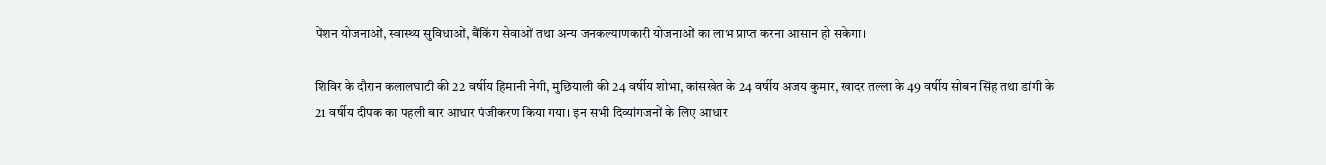पेंशन योजनाओं, स्वास्थ्य सुविधाओं, बैंकिंग सेवाओं तथा अन्य जनकल्याणकारी योजनाओं का लाभ प्राप्त करना आसान हो सकेगा।

शिविर के दौरान कलालघाटी की 22 वर्षीय हिमानी नेगी, मुछियाली की 24 वर्षीय शोभा, कांसखेत के 24 वर्षीय अजय कुमार, खादर तल्ला के 49 वर्षीय सोबन सिंह तथा डांगी के 21 वर्षीय दीपक का पहली बार आधार पंजीकरण किया गया। इन सभी दिव्यांगजनों के लिए आधार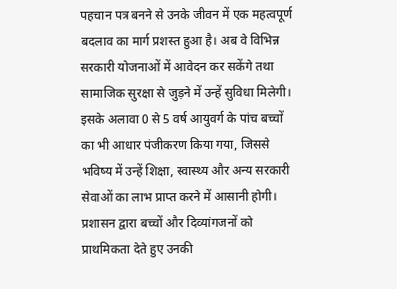पहचान पत्र बनने से उनके जीवन में एक महत्वपूर्ण बदलाव का मार्ग प्रशस्त हुआ है। अब वे विभिन्न सरकारी योजनाओं में आवेदन कर सकेंगे तथा सामाजिक सुरक्षा से जुड़ने में उन्हें सुविधा मिलेगी। इसके अलावा 0 से 5 वर्ष आयुवर्ग के पांच बच्चों का भी आधार पंजीकरण किया गया, जिससे भविष्य में उन्हें शिक्षा, स्वास्थ्य और अन्य सरकारी सेवाओं का लाभ प्राप्त करने में आसानी होगी। प्रशासन द्वारा बच्चों और दिव्यांगजनों को प्राथमिकता देते हुए उनकी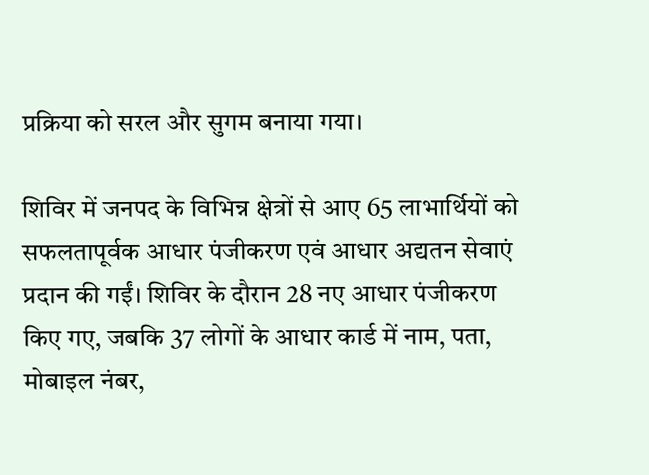प्रक्रिया को सरल और सुगम बनाया गया।

शिविर में जनपद के विभिन्न क्षेत्रों से आए 65 लाभार्थियों को सफलतापूर्वक आधार पंजीकरण एवं आधार अद्यतन सेवाएं प्रदान की गईं। शिविर के दौरान 28 नए आधार पंजीकरण किए गए, जबकि 37 लोगों के आधार कार्ड में नाम, पता, मोबाइल नंबर,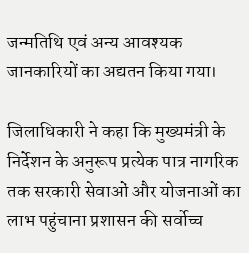जन्मतिथि एवं अन्य आवश्यक जानकारियों का अद्यतन किया गया।

जिलाधिकारी ने कहा कि मुख्यमंत्री के निर्देशन के अनुरूप प्रत्येक पात्र नागरिक तक सरकारी सेवाओं और योजनाओं का लाभ पहुंचाना प्रशासन की सर्वोच्च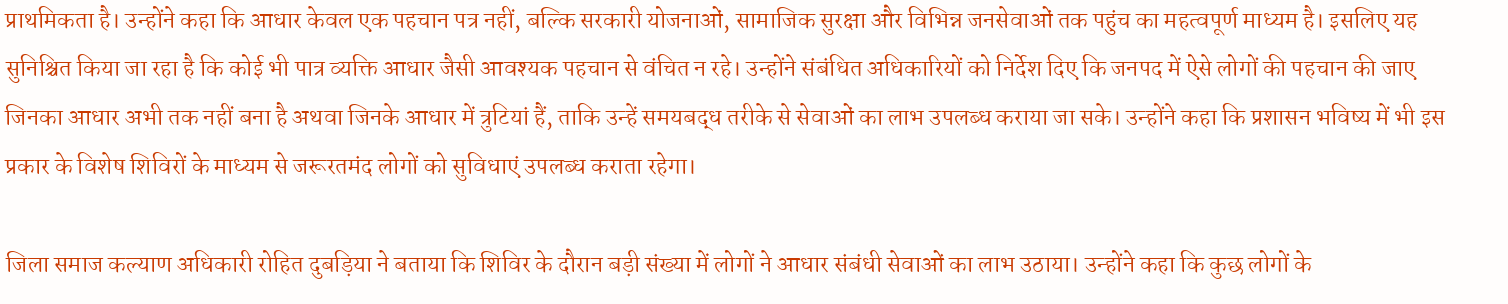प्राथमिकता है। उन्होंने कहा कि आधार केवल एक पहचान पत्र नहीं, बल्कि सरकारी योजनाओं, सामाजिक सुरक्षा और विभिन्न जनसेवाओं तक पहुंच का महत्वपूर्ण माध्यम है। इसलिए यह सुनिश्चित किया जा रहा है कि कोई भी पात्र व्यक्ति आधार जैसी आवश्यक पहचान से वंचित न रहे। उन्होंने संबंधित अधिकारियों को निर्देश दिए कि जनपद में ऐसे लोगों की पहचान की जाए जिनका आधार अभी तक नहीं बना है अथवा जिनके आधार में त्रुटियां हैं, ताकि उन्हें समयबद्ध तरीके से सेवाओं का लाभ उपलब्ध कराया जा सके। उन्होंने कहा कि प्रशासन भविष्य में भी इस प्रकार के विशेष शिविरों के माध्यम से जरूरतमंद लोगों को सुविधाएं उपलब्ध कराता रहेगा।

जिला समाज कल्याण अधिकारी रोहित दुबड़िया ने बताया कि शिविर के दौरान बड़ी संख्या में लोगों ने आधार संबंधी सेवाओं का लाभ उठाया। उन्होंने कहा कि कुछ लोगों के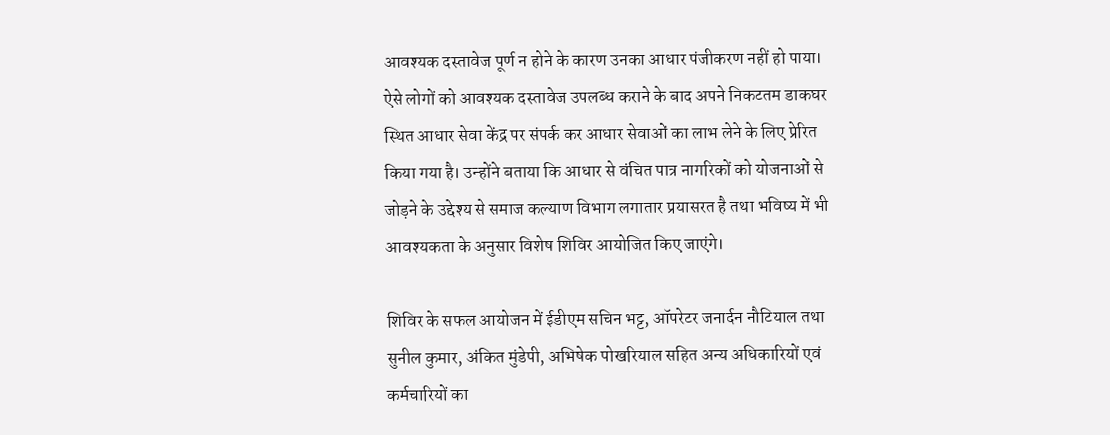आवश्यक दस्तावेज पूर्ण न होने के कारण उनका आधार पंजीकरण नहीं हो पाया। ऐसे लोगों को आवश्यक दस्तावेज उपलब्ध कराने के बाद अपने निकटतम डाकघर स्थित आधार सेवा केंद्र पर संपर्क कर आधार सेवाओं का लाभ लेने के लिए प्रेरित किया गया है। उन्होंने बताया कि आधार से वंचित पात्र नागरिकों को योजनाओं से जोड़ने के उद्देश्य से समाज कल्याण विभाग लगातार प्रयासरत है तथा भविष्य में भी आवश्यकता के अनुसार विशेष शिविर आयोजित किए जाएंगे।

शिविर के सफल आयोजन में ईडीएम सचिन भट्ट, ऑपरेटर जनार्दन नौटियाल तथा सुनील कुमार, अंकित मुंडेपी, अभिषेक पोखरियाल सहित अन्य अधिकारियों एवं कर्मचारियों का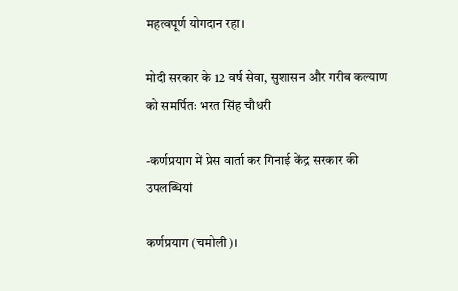महत्वपूर्ण योगदान रहा।

मोदी सरकार के 12 वर्ष सेवा, सुशासन और गरीब कल्याण को समर्पितः भरत सिंह चौधरी

-कर्णप्रयाग में प्रेस वार्ता कर गिनाई केंद्र सरकार की उपलब्धियां

कर्णप्रयाग (चमोली)।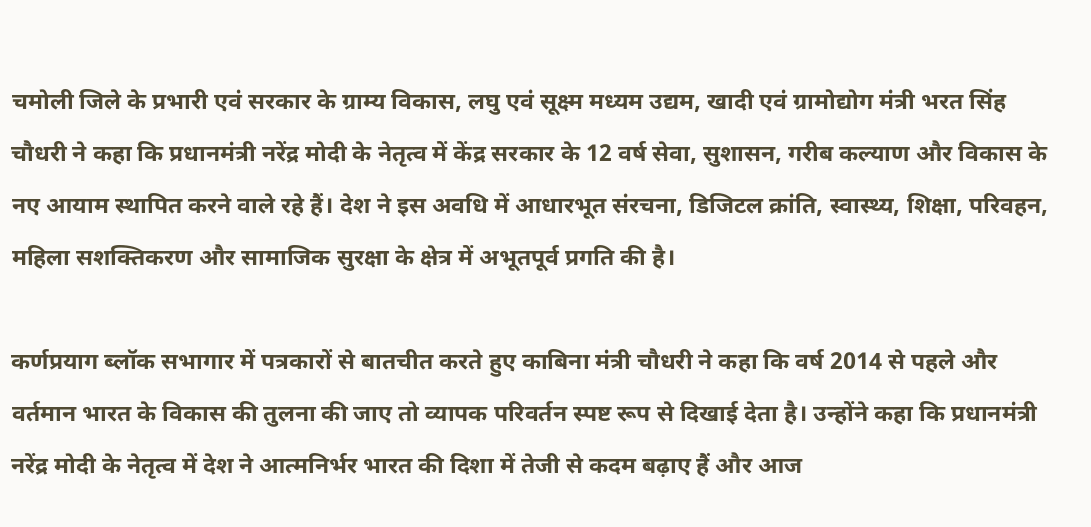चमोली जिले के प्रभारी एवं सरकार के ग्राम्य विकास, लघु एवं सूक्ष्म मध्यम उद्यम, खादी एवं ग्रामोद्योग मंत्री भरत सिंह चौधरी ने कहा कि प्रधानमंत्री नरेंद्र मोदी के नेतृत्व में केंद्र सरकार के 12 वर्ष सेवा, सुशासन, गरीब कल्याण और विकास के नए आयाम स्थापित करने वाले रहे हैं। देश ने इस अवधि में आधारभूत संरचना, डिजिटल क्रांति, स्वास्थ्य, शिक्षा, परिवहन, महिला सशक्तिकरण और सामाजिक सुरक्षा के क्षेत्र में अभूतपूर्व प्रगति की है।

कर्णप्रयाग ब्लॉक सभागार में पत्रकारों से बातचीत करते हुए काबिना मंत्री चौधरी ने कहा कि वर्ष 2014 से पहले और वर्तमान भारत के विकास की तुलना की जाए तो व्यापक परिवर्तन स्पष्ट रूप से दिखाई देता है। उन्होंने कहा कि प्रधानमंत्री नरेंद्र मोदी के नेतृत्व में देश ने आत्मनिर्भर भारत की दिशा में तेजी से कदम बढ़ाए हैं और आज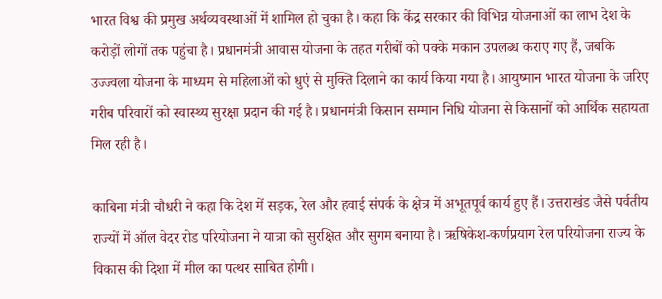भारत विश्व की प्रमुख अर्थव्यवस्थाओं में शामिल हो चुका है। कहा कि केंद्र सरकार की विभिन्न योजनाओं का लाभ देश के करोड़ों लोगों तक पहुंचा है। प्रधानमंत्री आवास योजना के तहत गरीबों को पक्के मकान उपलब्ध कराए गए हैं, जबकि उज्ज्वला योजना के माध्यम से महिलाओं को धुएं से मुक्ति दिलाने का कार्य किया गया है। आयुष्मान भारत योजना के जरिए गरीब परिवारों को स्वास्थ्य सुरक्षा प्रदान की गई है। प्रधानमंत्री किसान सम्मान निधि योजना से किसानों को आर्थिक सहायता मिल रही है।

काबिना मंत्री चौधरी ने कहा कि देश में सड़क, रेल और हवाई संपर्क के क्षेत्र में अभूतपूर्व कार्य हुए हैं। उत्तराखंड जैसे पर्वतीय राज्यों में ऑल वेदर रोड परियोजना ने यात्रा को सुरक्षित और सुगम बनाया है। ऋषिकेश-कर्णप्रयाग रेल परियोजना राज्य के विकास की दिशा में मील का पत्थर साबित होगी।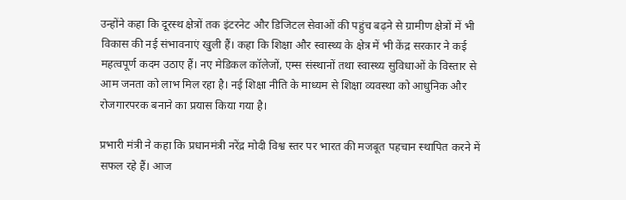उन्होंने कहा कि दूरस्थ क्षेत्रों तक इंटरनेट और डिजिटल सेवाओं की पहुंच बढ़ने से ग्रामीण क्षेत्रों में भी विकास की नई संभावनाएं खुली हैं। कहा कि शिक्षा और स्वास्थ्य के क्षेत्र में भी केंद्र सरकार ने कई महत्वपूर्ण कदम उठाए हैं। नए मेडिकल कॉलेजों, एम्स संस्थानों तथा स्वास्थ्य सुविधाओं के विस्तार से आम जनता को लाभ मिल रहा है। नई शिक्षा नीति के माध्यम से शिक्षा व्यवस्था को आधुनिक और रोजगारपरक बनाने का प्रयास किया गया है।

प्रभारी मंत्री ने कहा कि प्रधानमंत्री नरेंद्र मोदी विश्व स्तर पर भारत की मजबूत पहचान स्थापित करने में सफल रहे हैं। आज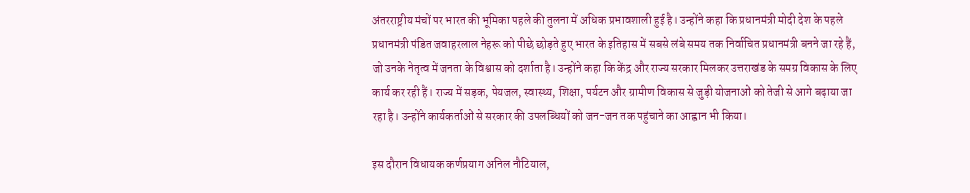अंतरराष्ट्रीय मंचों पर भारत की भूमिका पहले की तुलना में अधिक प्रभावशाली हुई है। उन्होंने कहा कि प्रधानमंत्री मोदी देश के पहले प्रधानमंत्री पंडित जवाहरलाल नेहरू को पीछे छोड़ते हुए भारत के इतिहास में सबसे लंबे समय तक निर्वाचित प्रधानमंत्री बनने जा रहे हैं, जो उनके नेतृत्व में जनता के विश्वास को दर्शाता है। उन्होंने कहा कि केंद्र और राज्य सरकार मिलकर उत्तराखंड के समग्र विकास के लिए कार्य कर रही हैं। राज्य में सड़क, पेयजल, स्वास्थ्य, शिक्षा, पर्यटन और ग्रामीण विकास से जुड़ी योजनाओं को तेजी से आगे बढ़ाया जा रहा है। उन्होंने कार्यकर्ताओं से सरकार की उपलब्धियों को जन-जन तक पहुंचाने का आह्वान भी किया।

इस दौरान विधायक कर्णप्रयाग अनिल नौटियाल,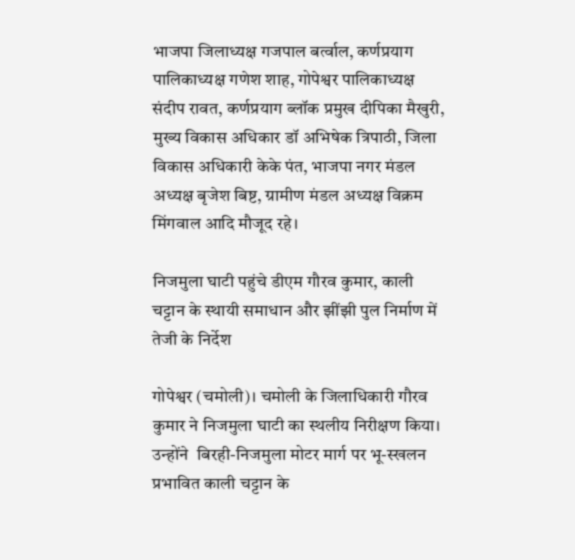भाजपा जिलाध्यक्ष गजपाल बर्त्वाल, कर्णप्रयाग पालिकाध्यक्ष गणेश शाह, गोपेश्वर पालिकाध्यक्ष संदीप रावत, कर्णप्रयाग ब्लॉक प्रमुख दीपिका मैखुरी, मुख्य विकास अधिकार डॉ अभिषेक त्रिपाठी, जिला विकास अधिकारी केके पंत, भाजपा नगर मंडल अध्यक्ष बृजेश बिष्ट, ग्रामीण मंडल अध्यक्ष विक्रम मिंगवाल आदि मौजूद रहे।

निजमुला घाटी पहुंचे डीएम गौरव कुमार, काली चट्टान के स्थायी समाधान और झींझी पुल निर्माण में तेजी के निर्देश

गोपेश्वर (चमोली)। चमोली के जिलाधिकारी गौरव कुमार ने निजमुला घाटी का स्थलीय निरीक्षण किया। उन्होंने  बिरही-निजमुला मोटर मार्ग पर भू-स्खलन प्रभावित काली चट्टान के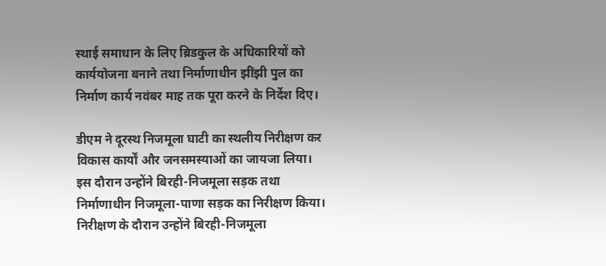स्थाई समाधान के लिए ब्रिडकुल के अधिकारियों को कार्ययोजना बनाने तथा निर्माणाधीन झींझी पुल का निर्माण कार्य नवंबर माह तक पूरा करने के निर्देश दिए।

डीएम ने दूरस्थ निजमूला घाटी का स्थलीय निरीक्षण कर विकास कार्यों और जनसमस्याओं का जायजा लिया। इस दौरान उन्होंने बिरही-निजमूला सड़क तथा निर्माणाधीन निजमूला-पाणा सड़क का निरीक्षण किया। निरीक्षण के दौरान उन्होंने बिरही-निजमूला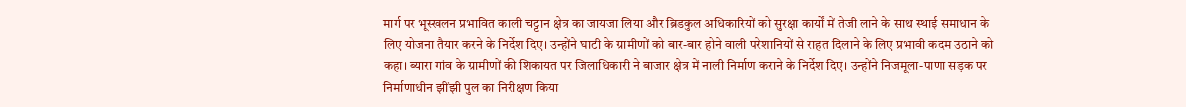मार्ग पर भूस्खलन प्रभावित काली चट्टान क्षेत्र का जायजा लिया और ब्रिडकुल अधिकारियों को सुरक्षा कार्यों में तेजी लाने के साथ स्थाई समाधान के लिए योजना तैयार करने के निर्देश दिए। उन्होंने घाटी के ग्रामीणों को बार-बार होने वाली परेशानियों से राहत दिलाने के लिए प्रभावी कदम उठाने को कहा। ब्यारा गांव के ग्रामीणों की शिकायत पर जिलाधिकारी ने बाजार क्षेत्र में नाली निर्माण कराने के निर्देश दिए। उन्होंने निजमूला-पाणा सड़क पर निर्माणाधीन झींझी पुल का निरीक्षण किया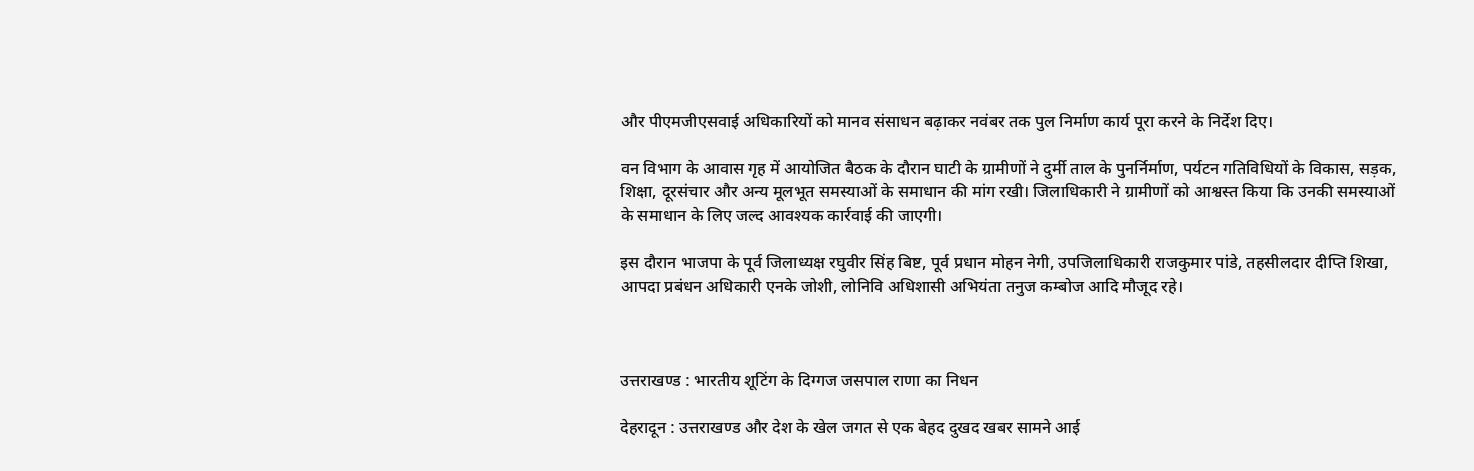और पीएमजीएसवाई अधिकारियों को मानव संसाधन बढ़ाकर नवंबर तक पुल निर्माण कार्य पूरा करने के निर्देश दिए।

वन विभाग के आवास गृह में आयोजित बैठक के दौरान घाटी के ग्रामीणों ने दुर्मी ताल के पुनर्निर्माण, पर्यटन गतिविधियों के विकास, सड़क, शिक्षा, दूरसंचार और अन्य मूलभूत समस्याओं के समाधान की मांग रखी। जिलाधिकारी ने ग्रामीणों को आश्वस्त किया कि उनकी समस्याओं के समाधान के लिए जल्द आवश्यक कार्रवाई की जाएगी।

इस दौरान भाजपा के पूर्व जिलाध्यक्ष रघुवीर सिंह बिष्ट, पूर्व प्रधान मोहन नेगी, उपजिलाधिकारी राजकुमार पांडे, तहसीलदार दीप्ति शिखा, आपदा प्रबंधन अधिकारी एनके जोशी, लोनिवि अधिशासी अभियंता तनुज कम्बोज आदि मौजूद रहे।



उत्तराखण्ड : भारतीय शूटिंग के दिग्गज जसपाल राणा का निधन

देहरादून : उत्तराखण्ड और देश के खेल जगत से एक बेहद दुखद खबर सामने आई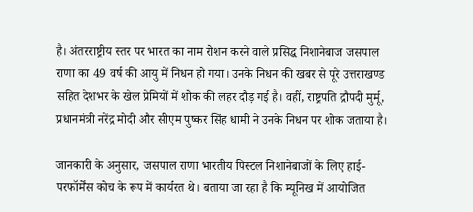है। अंतरराष्ट्रीय स्तर पर भारत का नाम रोशन करने वाले प्रसिद्ध निशानेबाज जसपाल राणा का 49 वर्ष की आयु में निधन हो गया। उनके निधन की खबर से पूरे उत्तराखण्ड सहित देशभर के खेल प्रेमियों में शोक की लहर दौड़ गई है। वहीं, राष्ट्रपति द्रौपदी मुर्मू, प्रधानमंत्री नरेंद्र मोदी और सीएम पुष्कर सिंह धामी ने उनके निधन पर शोक जताया है।

जानकारी के अनुसार, जसपाल राणा भारतीय पिस्टल निशानेबाजों के लिए हाई-परफॉर्मेंस कोच के रूप में कार्यरत थे। बताया जा रहा है कि म्यूनिख में आयोजित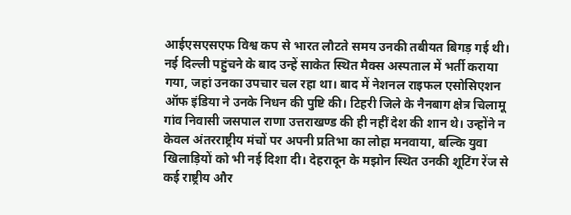आईएसएसएफ विश्व कप से भारत लौटते समय उनकी तबीयत बिगड़ गई थी। नई दिल्ली पहुंचने के बाद उन्हें साकेत स्थित मैक्स अस्पताल में भर्ती कराया गया, जहां उनका उपचार चल रहा था। बाद में नेशनल राइफल एसोसिएशन ऑफ इंडिया ने उनके निधन की पुष्टि की। टिहरी जिले के नैनबाग क्षेत्र चिलामू गांव निवासी जसपाल राणा उत्तराखण्ड की ही नहीं देश की शान थे। उन्होंने न केवल अंतरराष्ट्रीय मंचों पर अपनी प्रतिभा का लोहा मनवाया, बल्कि युवा खिलाड़ियों को भी नई दिशा दी। देहरादून के मझोन स्थित उनकी शूटिंग रेंज से कई राष्ट्रीय और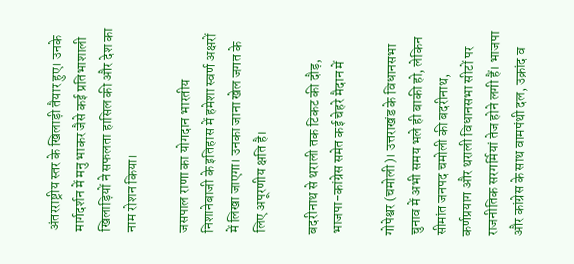अंतरराष्ट्रीय स्तर के खिलाड़ी तैयार हुए। उनके मार्गदर्शन में मनु भाकर जैसे कई प्रतिभाशाली खिलाड़ियों ने सफलता हासिल की और देश का नाम रोशन किया।

जसपाल राणा का योगदान भारतीय निशानेबाजी के इतिहास में हमेशा स्वर्ण अक्षरों में लिखा जाएगा। उनका जाना खेल जगत के लिए अपूरणीय क्षति है।

बदरीनाथ से थराली तक टिकट की दौड़, भाजपा-कांग्रेस समेत कई चेहरे मैदान में

गोपेश्वर (चमोली)। उत्तराखंड के विधानसभा चुनाव में अभी समय भले ही बाकी हो, लेकिन सीमांत जनपद चमोली की बदरीनाथ, कर्णप्रयाग और थराली विधानसभा सीटों पर राजनीतिक सरगर्मियां तेज होने लगी हैं। भाजपा और कांग्रेस के साथ वामपंथी दल, उक्रांद व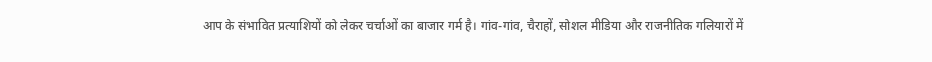आप के संभावित प्रत्याशियों को लेकर चर्चाओं का बाजार गर्म है। गांव-गांव, चैराहों, सोशल मीडिया और राजनीतिक गलियारों में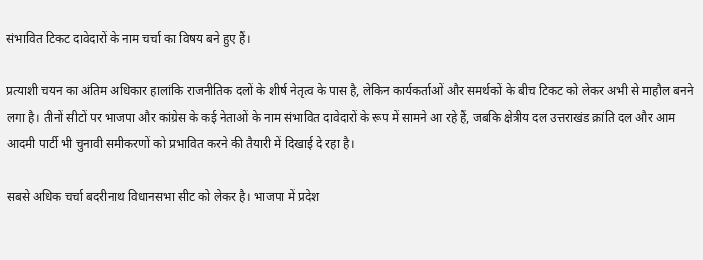संभावित टिकट दावेदारों के नाम चर्चा का विषय बने हुए हैं।

प्रत्याशी चयन का अंतिम अधिकार हालांकि राजनीतिक दलों के शीर्ष नेतृत्व के पास है, लेकिन कार्यकर्ताओं और समर्थकों के बीच टिकट को लेकर अभी से माहौल बनने लगा है। तीनों सीटों पर भाजपा और कांग्रेस के कई नेताओं के नाम संभावित दावेदारों के रूप में सामने आ रहे हैं, जबकि क्षेत्रीय दल उत्तराखंड क्रांति दल और आम आदमी पार्टी भी चुनावी समीकरणों को प्रभावित करने की तैयारी में दिखाई दे रहा है।

सबसे अधिक चर्चा बदरीनाथ विधानसभा सीट को लेकर है। भाजपा में प्रदेश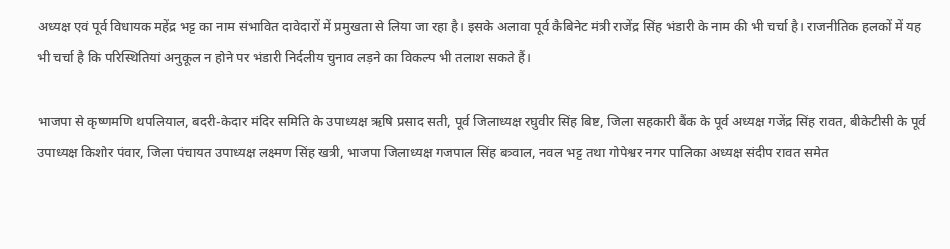अध्यक्ष एवं पूर्व विधायक महेंद्र भट्ट का नाम संभावित दावेदारों में प्रमुखता से लिया जा रहा है। इसके अलावा पूर्व कैबिनेट मंत्री राजेंद्र सिंह भंडारी के नाम की भी चर्चा है। राजनीतिक हलकों में यह भी चर्चा है कि परिस्थितियां अनुकूल न होने पर भंडारी निर्दलीय चुनाव लड़ने का विकल्प भी तलाश सकते हैं।

भाजपा से कृष्णमणि थपलियाल, बदरी-केदार मंदिर समिति के उपाध्यक्ष ऋषि प्रसाद सती, पूर्व जिलाध्यक्ष रघुवीर सिंह बिष्ट, जिला सहकारी बैंक के पूर्व अध्यक्ष गजेंद्र सिंह रावत, बीकेटीसी के पूर्व उपाध्यक्ष किशोर पंवार, जिला पंचायत उपाध्यक्ष लक्ष्मण सिंह खत्री, भाजपा जिलाध्यक्ष गजपाल सिंह बत्र्वाल, नवल भट्ट तथा गोपेश्वर नगर पालिका अध्यक्ष संदीप रावत समेत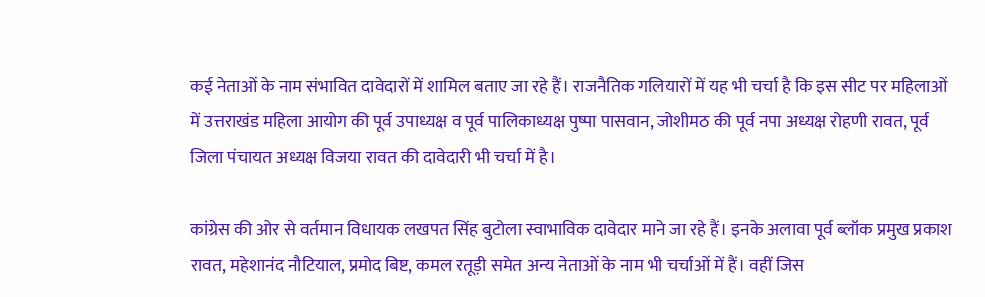कई नेताओं के नाम संभावित दावेदारों में शामिल बताए जा रहे हैं। राजनैतिक गलियारों में यह भी चर्चा है कि इस सीट पर महिलाओं में उत्तराखंड महिला आयोग की पूर्व उपाध्यक्ष व पूर्व पालिकाध्यक्ष पुष्पा पासवान, जोशीमठ की पूर्व नपा अध्यक्ष रोहणी रावत, पूर्व जिला पंचायत अध्यक्ष विजया रावत की दावेदारी भी चर्चा में है।

कांग्रेस की ओर से वर्तमान विधायक लखपत सिंह बुटोला स्वाभाविक दावेदार माने जा रहे हैं। इनके अलावा पूर्व ब्लॉक प्रमुख प्रकाश रावत, महेशानंद नौटियाल, प्रमोद बिष्ट, कमल रतूड़ी समेत अन्य नेताओं के नाम भी चर्चाओं में हैं। वहीं जिस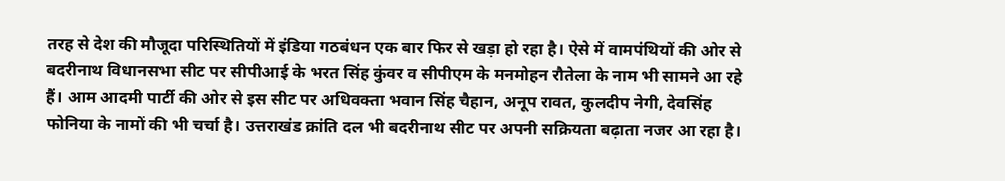तरह से देश की मौजूदा परिस्थितियों में इंडिया गठबंधन एक बार फिर से खड़ा हो रहा है। ऐसे में वामपंथियों की ओर से बदरीनाथ विधानसभा सीट पर सीपीआई के भरत सिंह कुंवर व सीपीएम के मनमोहन रौतेला के नाम भी सामने आ रहे हैं। आम आदमी पार्टी की ओर से इस सीट पर अधिवक्ता भवान सिंह चैहान, अनूप रावत, कुलदीप नेगी, देवसिंह फोनिया के नामों की भी चर्चा है। उत्तराखंड क्रांति दल भी बदरीनाथ सीट पर अपनी सक्रियता बढ़ाता नजर आ रहा है।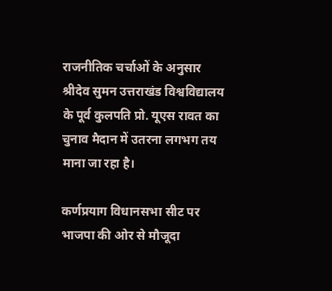राजनीतिक चर्चाओं के अनुसार श्रीदेव सुमन उत्तराखंड विश्वविद्यालय के पूर्व कुलपति प्रो. यूएस रावत का चुनाव मैदान में उतरना लगभग तय माना जा रहा है।

कर्णप्रयाग विधानसभा सीट पर भाजपा की ओर से मौजूदा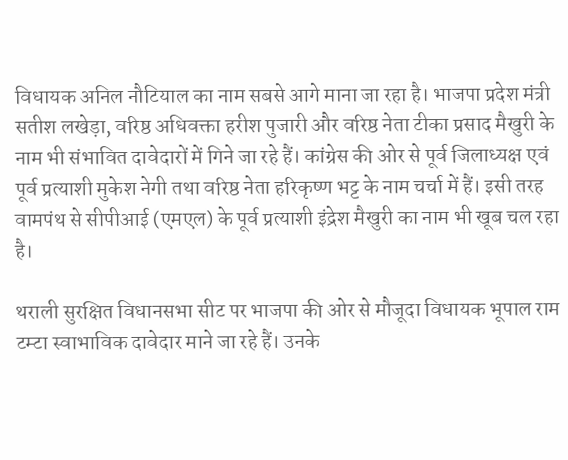विधायक अनिल नौटियाल का नाम सबसे आगे माना जा रहा है। भाजपा प्रदेश मंत्री सतीश लखेड़ा, वरिष्ठ अधिवक्ता हरीश पुजारी और वरिष्ठ नेता टीका प्रसाद मैखुरी के नाम भी संभावित दावेदारों में गिने जा रहे हैं। कांग्रेस की ओर से पूर्व जिलाध्यक्ष एवं पूर्व प्रत्याशी मुकेश नेगी तथा वरिष्ठ नेता हरिकृष्ण भट्ट के नाम चर्चा में हैं। इसी तरह वामपंथ से सीपीआई (एमएल) के पूर्व प्रत्याशी इंद्रेश मैखुरी का नाम भी खूब चल रहा है।

थराली सुरक्षित विधानसभा सीट पर भाजपा की ओर से मौजूदा विधायक भूपाल राम टम्टा स्वाभाविक दावेदार माने जा रहे हैं। उनके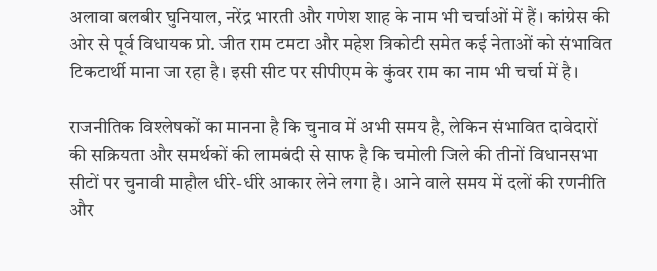अलावा बलबीर घुनियाल, नरेंद्र भारती और गणेश शाह के नाम भी चर्चाओं में हैं। कांग्रेस की ओर से पूर्व विधायक प्रो. जीत राम टमटा और महेश त्रिकोटी समेत कई नेताओं को संभावित टिकटार्थी माना जा रहा है। इसी सीट पर सीपीएम के कुंवर राम का नाम भी चर्चा में है।

राजनीतिक विश्लेषकों का मानना है कि चुनाव में अभी समय है, लेकिन संभावित दावेदारों की सक्रियता और समर्थकों की लामबंदी से साफ है कि चमोली जिले की तीनों विधानसभा सीटों पर चुनावी माहौल धीरे-धीरे आकार लेने लगा है। आने वाले समय में दलों की रणनीति और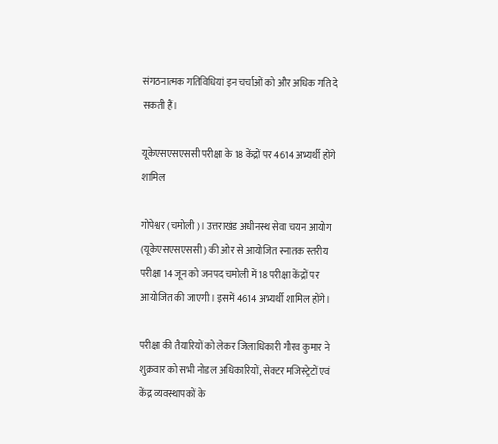संगठनात्मक गतिविधियां इन चर्चाओं को और अधिक गति दे सकती हैं।

यूकेएसएसएससी परीक्षा के 18 केंद्रों पर 4614 अभ्यर्थी होंगे शामिल

गोपेश्वर (चमोली)। उत्तराखंड अधीनस्थ सेवा चयन आयोग (यूकेएसएसएससी) की ओर से आयोजित स्नातक स्तरीय परीक्षा 14 जून को जनपद चमोली में 18 परीक्षा केंद्रों पर आयोजित की जाएगी। इसमें 4614 अभ्यर्थी शामिल होंगे।

परीक्षा की तैयारियों को लेकर जिलाधिकारी गौरव कुमार ने शुक्रवार को सभी नोडल अधिकारियों, सेक्टर मजिस्ट्रेटों एवं केंद्र व्यवस्थापकों के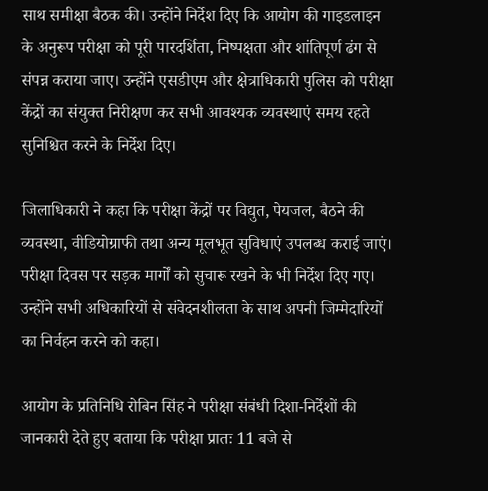साथ समीक्षा बैठक की। उन्होंने निर्देश दिए कि आयोग की गाइडलाइन के अनुरूप परीक्षा को पूरी पारदर्शिता, निष्पक्षता और शांतिपूर्ण ढंग से संपन्न कराया जाए। उन्होंने एसडीएम और क्षेत्राधिकारी पुलिस को परीक्षा केंद्रों का संयुक्त निरीक्षण कर सभी आवश्यक व्यवस्थाएं समय रहते सुनिश्चित करने के निर्देश दिए।

जिलाधिकारी ने कहा कि परीक्षा केंद्रों पर विद्युत, पेयजल, बैठने की व्यवस्था, वीडियोग्राफी तथा अन्य मूलभूत सुविधाएं उपलब्ध कराई जाएं। परीक्षा दिवस पर सड़क मार्गों को सुचारू रखने के भी निर्देश दिए गए। उन्होंने सभी अधिकारियों से संवेदनशीलता के साथ अपनी जिम्मेदारियों का निर्वहन करने को कहा।

आयोग के प्रतिनिधि रोबिन सिंह ने परीक्षा संबंधी दिशा-निर्देशों की जानकारी देते हुए बताया कि परीक्षा प्रातः 11 बजे से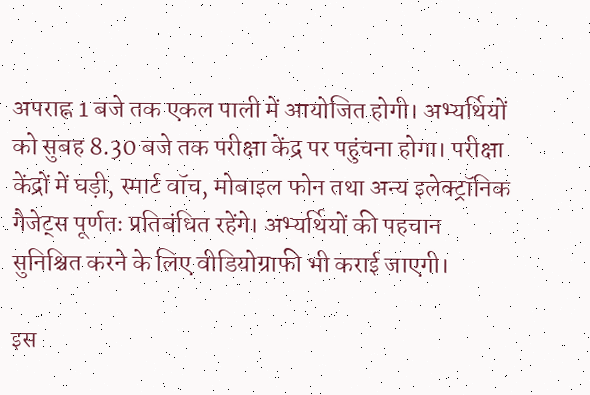अपराह्न 1 बजे तक एकल पाली में आयोजित होगी। अभ्यर्थियों को सुबह 8.30 बजे तक परीक्षा केंद्र पर पहुंचना होगा। परीक्षा केंद्रों में घड़ी, स्मार्ट वॉच, मोबाइल फोन तथा अन्य इलेक्ट्रॉनिक गैजेट्स पूर्णतः प्रतिबंधित रहेंगे। अभ्यर्थियों की पहचान सुनिश्चित करने के लिए वीडियोग्राफी भी कराई जाएगी।

इस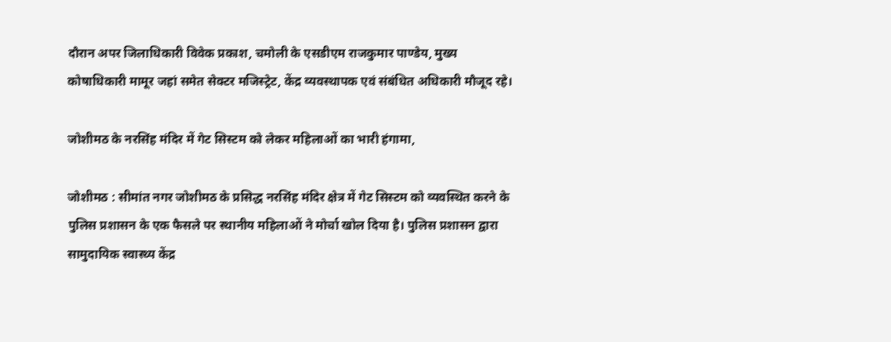दौरान अपर जिलाधिकारी विवेक प्रकाश, चमोली के एसडीएम राजकुमार पाण्डेय, मुख्य कोषाधिकारी मामूर जहां समेत सेक्टर मजिस्ट्रेट, केंद्र व्यवस्थापक एवं संबंधित अधिकारी मौजूद रहे।

जोशीमठ के नरसिंह मंदिर में गेट सिस्टम को लेकर महिलाओं का भारी हंगामा,

जोशीमठ : सीमांत नगर जोशीमठ के प्रसिद्ध नरसिंह मंदिर क्षेत्र में गेट सिस्टम को व्यवस्थित करने के पुलिस प्रशासन के एक फैसले पर स्थानीय महिलाओं ने मोर्चा खोल दिया है। पुलिस प्रशासन द्वारा सामुदायिक स्वास्थ्य केंद्र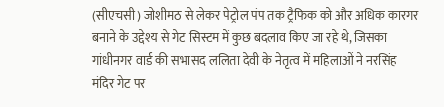(सीएचसी) जोशीमठ से लेकर पेट्रोल पंप तक ट्रैफिक को और अधिक कारगर बनाने के उद्देश्य से गेट सिस्टम में कुछ बदलाव किए जा रहे थे, जिसका गांधीनगर वार्ड की सभासद ललिता देवी के नेतृत्व में महिलाओं ने नरसिंह मंदिर गेट पर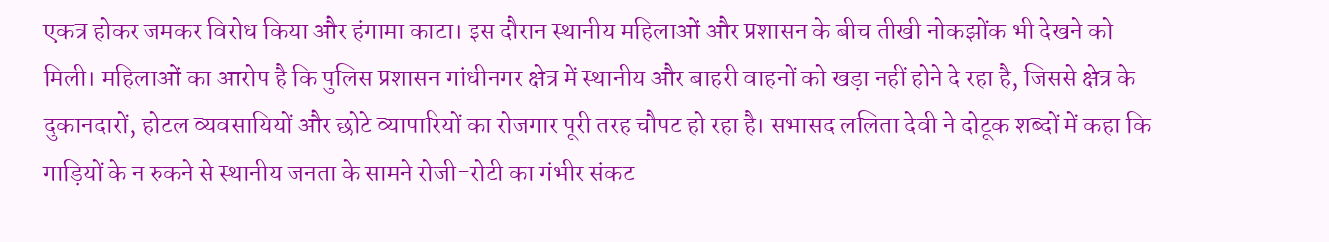एकत्र होकर जमकर विरोध किया और हंगामा काटा। इस दौरान स्थानीय महिलाओं और प्रशासन के बीच तीखी नोकझोंक भी देखने को मिली। महिलाओं का आरोप है कि पुलिस प्रशासन गांधीनगर क्षेत्र में स्थानीय और बाहरी वाहनों को खड़ा नहीं होने दे रहा है, जिससे क्षेत्र के दुकानदारों, होटल व्यवसायियों और छोटे व्यापारियों का रोजगार पूरी तरह चौपट हो रहा है। सभासद ललिता देवी ने दोटूक शब्दों में कहा कि गाड़ियों के न रुकने से स्थानीय जनता के सामने रोजी-रोटी का गंभीर संकट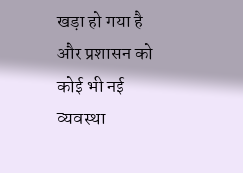खड़ा हो गया है और प्रशासन को कोई भी नई व्यवस्था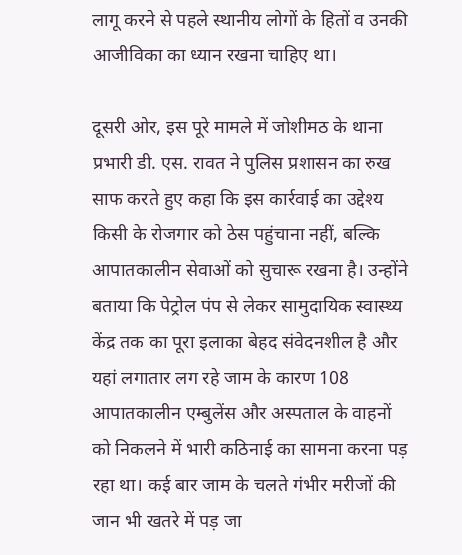लागू करने से पहले स्थानीय लोगों के हितों व उनकी आजीविका का ध्यान रखना चाहिए था।

दूसरी ओर, इस पूरे मामले में जोशीमठ के थाना प्रभारी डी. एस. रावत ने पुलिस प्रशासन का रुख साफ करते हुए कहा कि इस कार्रवाई का उद्देश्य किसी के रोजगार को ठेस पहुंचाना नहीं, बल्कि आपातकालीन सेवाओं को सुचारू रखना है। उन्होंने बताया कि पेट्रोल पंप से लेकर सामुदायिक स्वास्थ्य केंद्र तक का पूरा इलाका बेहद संवेदनशील है और यहां लगातार लग रहे जाम के कारण 108 आपातकालीन एम्बुलेंस और अस्पताल के वाहनों को निकलने में भारी कठिनाई का सामना करना पड़ रहा था। कई बार जाम के चलते गंभीर मरीजों की जान भी खतरे में पड़ जा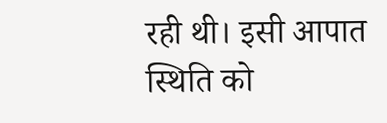रही थी। इसी आपात स्थिति को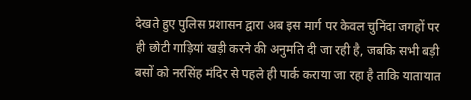देखते हुए पुलिस प्रशासन द्वारा अब इस मार्ग पर केवल चुनिंदा जगहों पर ही छोटी गाड़ियां खड़ी करने की अनुमति दी जा रही है, जबकि सभी बड़ी बसों को नरसिंह मंदिर से पहले ही पार्क कराया जा रहा है ताकि यातायात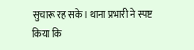सुचारू रह सके। थाना प्रभारी ने स्पष्ट किया कि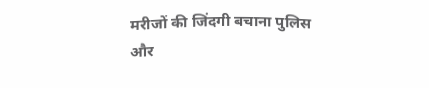मरीजों की जिंदगी बचाना पुलिस और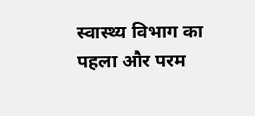स्वास्थ्य विभाग का पहला और परम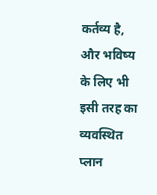कर्तव्य है, और भविष्य के लिए भी इसी तरह का व्यवस्थित प्लान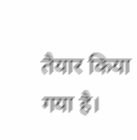तैयार किया गया है।